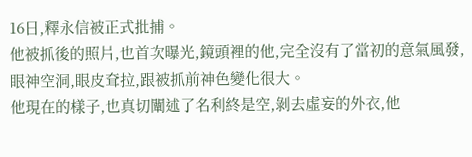16日,釋永信被正式批捕。
他被抓後的照片,也首次曝光,鏡頭裡的他,完全沒有了當初的意氣風發,眼神空洞,眼皮耷拉,跟被抓前神色變化很大。
他現在的樣子,也真切闡述了名利終是空,剝去虛妄的外衣,他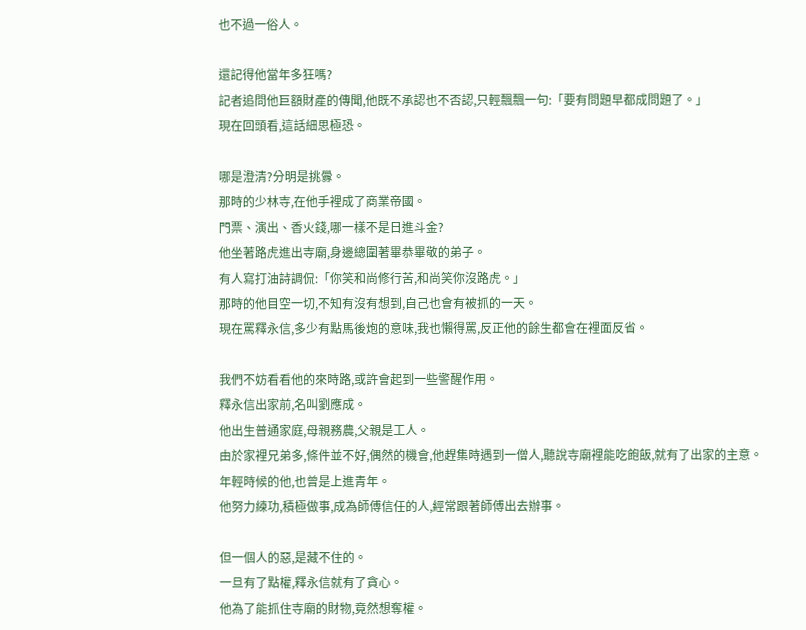也不過一俗人。

還記得他當年多狂嗎?
記者追問他巨額財產的傳聞,他既不承認也不否認,只輕飄飄一句:「要有問題早都成問題了。」
現在回頭看,這話細思極恐。

哪是澄清?分明是挑釁。
那時的少林寺,在他手裡成了商業帝國。
門票、演出、香火錢,哪一樣不是日進斗金?
他坐著路虎進出寺廟,身邊總圍著畢恭畢敬的弟子。
有人寫打油詩調侃:「你笑和尚修行苦,和尚笑你沒路虎。」
那時的他目空一切,不知有沒有想到,自己也會有被抓的一天。
現在罵釋永信,多少有點馬後炮的意味,我也懶得罵,反正他的餘生都會在裡面反省。

我們不妨看看他的來時路,或許會起到一些警醒作用。
釋永信出家前,名叫劉應成。
他出生普通家庭,母親務農,父親是工人。
由於家裡兄弟多,條件並不好,偶然的機會,他趕集時遇到一僧人,聽說寺廟裡能吃飽飯,就有了出家的主意。
年輕時候的他,也曾是上進青年。
他努力練功,積極做事,成為師傅信任的人,經常跟著師傅出去辦事。

但一個人的惡,是藏不住的。
一旦有了點權,釋永信就有了貪心。
他為了能抓住寺廟的財物,竟然想奪權。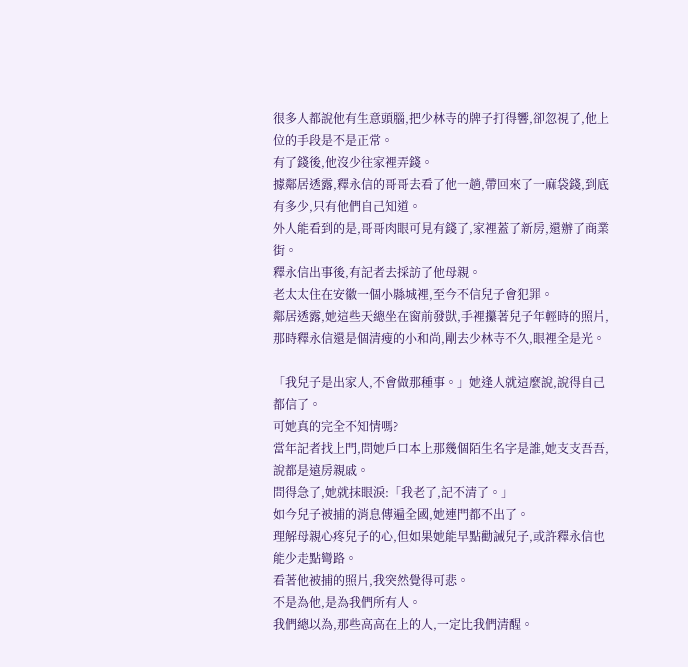很多人都說他有生意頭腦,把少林寺的牌子打得響,卻忽視了,他上位的手段是不是正常。
有了錢後,他沒少往家裡弄錢。
據鄰居透露,釋永信的哥哥去看了他一趟,帶回來了一麻袋錢,到底有多少,只有他們自己知道。
外人能看到的是,哥哥肉眼可見有錢了,家裡蓋了新房,還辦了商業街。
釋永信出事後,有記者去採訪了他母親。
老太太住在安徽一個小縣城裡,至今不信兒子會犯罪。
鄰居透露,她這些天總坐在窗前發獃,手裡攥著兒子年輕時的照片,那時釋永信還是個清瘦的小和尚,剛去少林寺不久,眼裡全是光。

「我兒子是出家人,不會做那種事。」她逢人就這麼說,說得自己都信了。
可她真的完全不知情嗎?
當年記者找上門,問她戶口本上那幾個陌生名字是誰,她支支吾吾,說都是遠房親戚。
問得急了,她就抹眼淚:「我老了,記不清了。」
如今兒子被捕的消息傳遍全國,她連門都不出了。
理解母親心疼兒子的心,但如果她能早點勸誡兒子,或許釋永信也能少走點彎路。
看著他被捕的照片,我突然覺得可悲。
不是為他,是為我們所有人。
我們總以為,那些高高在上的人,一定比我們清醒。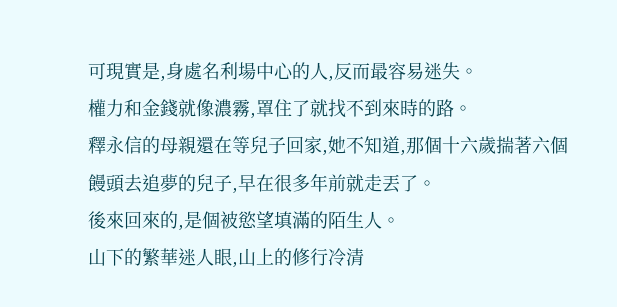可現實是,身處名利場中心的人,反而最容易迷失。
權力和金錢就像濃霧,罩住了就找不到來時的路。
釋永信的母親還在等兒子回家,她不知道,那個十六歲揣著六個饅頭去追夢的兒子,早在很多年前就走丟了。
後來回來的,是個被慾望填滿的陌生人。
山下的繁華迷人眼,山上的修行冷清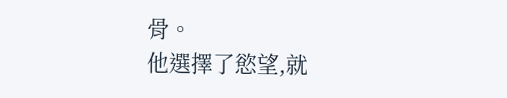骨。
他選擇了慾望,就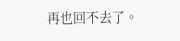再也回不去了。